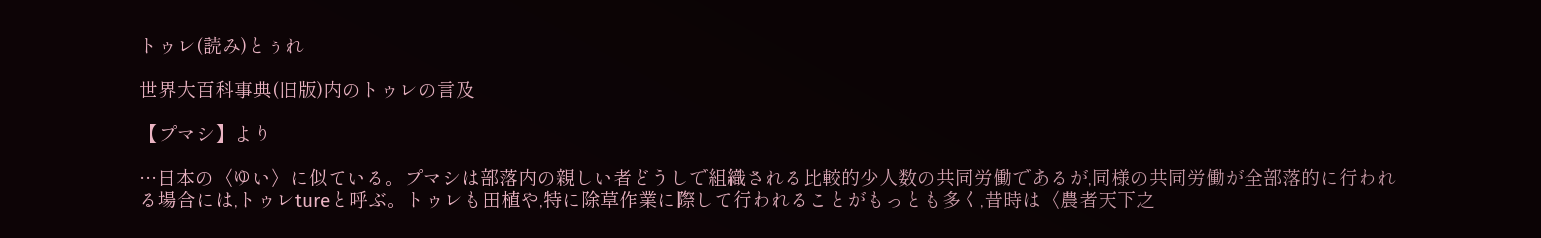トゥレ(読み)とぅれ

世界大百科事典(旧版)内のトゥレの言及

【プマシ】より

…日本の〈ゆい〉に似ている。プマシは部落内の親しい者どうしで組織される比較的少人数の共同労働であるが,同様の共同労働が全部落的に行われる場合には,トゥレtureと呼ぶ。トゥレも田植や,特に除草作業に際して行われることがもっとも多く,昔時は〈農者天下之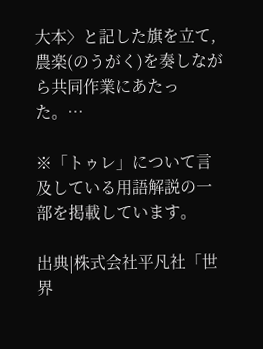大本〉と記した旗を立て,農楽(のうがく)を奏しながら共同作業にあたった。…

※「トゥレ」について言及している用語解説の一部を掲載しています。

出典|株式会社平凡社「世界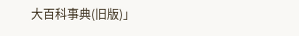大百科事典(旧版)」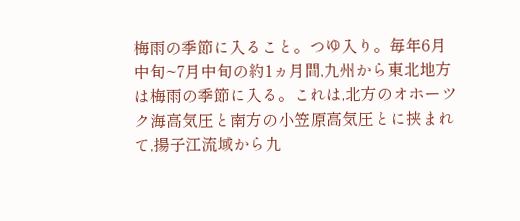梅雨の季節に入ること。つゆ入り。毎年6月中旬~7月中旬の約1ヵ月間,九州から東北地方は梅雨の季節に入る。これは,北方のオホーツク海高気圧と南方の小笠原高気圧とに挟まれて,揚子江流域から九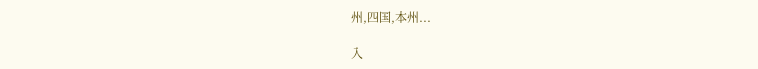州,四国,本州...

入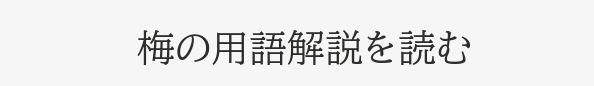梅の用語解説を読む